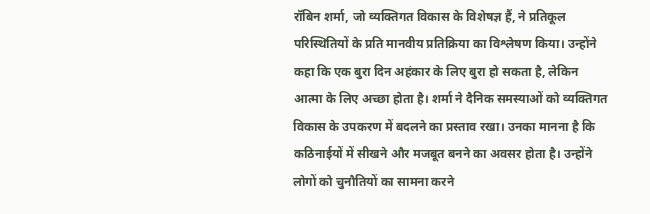रॉबिन शर्मा, जो व्यक्तिगत विकास के विशेषज्ञ हैं, ने प्रतिकूल परिस्थितियों के प्रति मानवीय प्रतिक्रिया का विश्लेषण किया। उन्होंने कहा कि एक बुरा दिन अहंकार के लिए बुरा हो सकता है, लेकिन आत्मा के लिए अच्छा होता है। शर्मा ने दैनिक समस्याओं को व्यक्तिगत विकास के उपकरण में बदलने का प्रस्ताव रखा। उनका मानना है कि कठिनाईयों में सीखने और मजबूत बनने का अवसर होता है। उन्होंने लोगों को चुनौतियों का सामना करने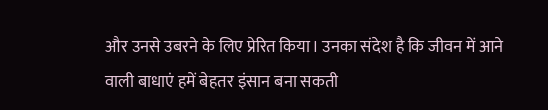और उनसे उबरने के लिए प्रेरित किया। उनका संदेश है कि जीवन में आने वाली बाधाएं हमें बेहतर इंसान बना सकती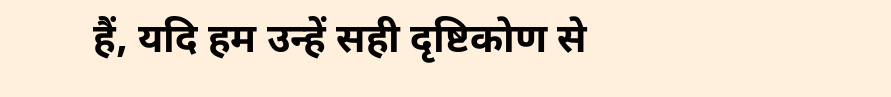हैं, यदि हम उन्हें सही दृष्टिकोण से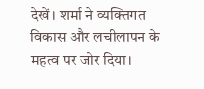देखें। शर्मा ने व्यक्तिगत विकास और लचीलापन के महत्व पर जोर दिया।